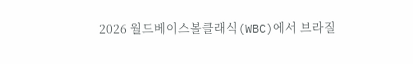2026 월드베이스볼클래식(WBC)에서 브라질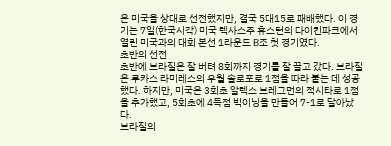은 미국을 상대로 선전했지만, 결국 5대15로 패배했다. 이 경기는 7일(한국시각) 미국 텍사스주 휴스턴의 다이킨파크에서 열린 미국과의 대회 본선 1라운드 B조 첫 경기였다.
초반의 선전
초반에 브라질은 잘 버텨 8회까지 경기를 잘 끌고 갔다. 브라질은 루카스 라미레스의 우월 솔로포로 1점을 따라 붙는 데 성공했다. 하지만, 미국은 3회초 알렉스 브레그먼의 적시타로 1점을 추가했고, 5회초에 4득점 빅이닝을 만들어 7-1로 달아났다.
브라질의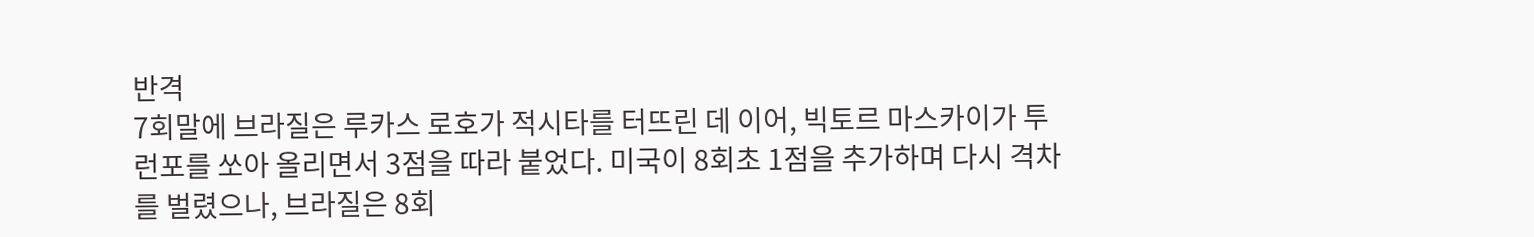반격
7회말에 브라질은 루카스 로호가 적시타를 터뜨린 데 이어, 빅토르 마스카이가 투런포를 쏘아 올리면서 3점을 따라 붙었다. 미국이 8회초 1점을 추가하며 다시 격차를 벌렸으나, 브라질은 8회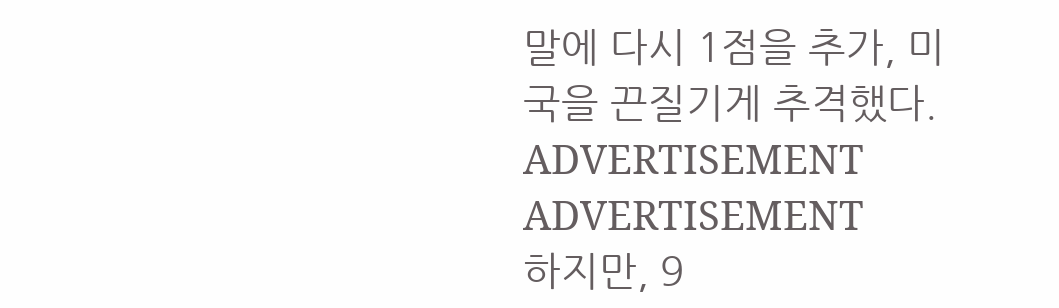말에 다시 1점을 추가, 미국을 끈질기게 추격했다.
ADVERTISEMENT
ADVERTISEMENT
하지만, 9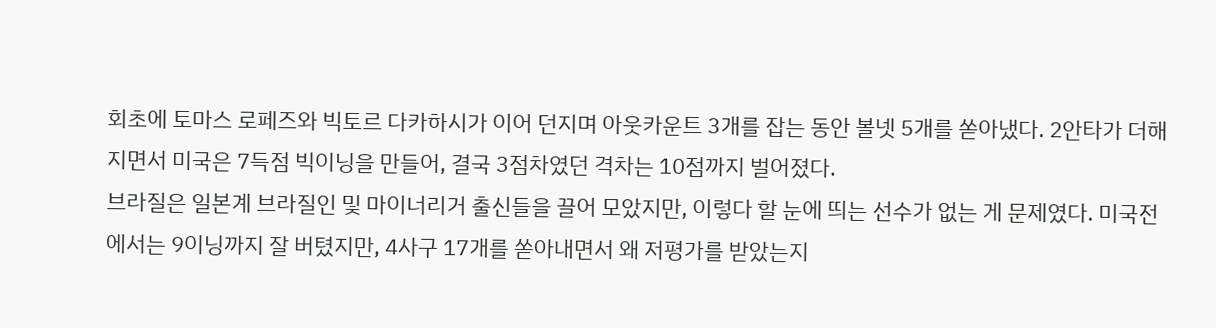회초에 토마스 로페즈와 빅토르 다카하시가 이어 던지며 아웃카운트 3개를 잡는 동안 볼넷 5개를 쏟아냈다. 2안타가 더해지면서 미국은 7득점 빅이닝을 만들어, 결국 3점차였던 격차는 10점까지 벌어졌다.
브라질은 일본계 브라질인 및 마이너리거 출신들을 끌어 모았지만, 이렇다 할 눈에 띄는 선수가 없는 게 문제였다. 미국전에서는 9이닝까지 잘 버텼지만, 4사구 17개를 쏟아내면서 왜 저평가를 받았는지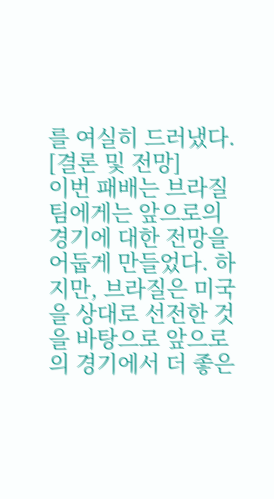를 여실히 드러냈다.
[결론 및 전망]
이번 패배는 브라질팀에게는 앞으로의 경기에 대한 전망을 어둡게 만들었다. 하지만, 브라질은 미국을 상대로 선전한 것을 바탕으로 앞으로의 경기에서 더 좋은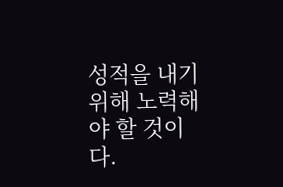성적을 내기 위해 노력해야 할 것이다.